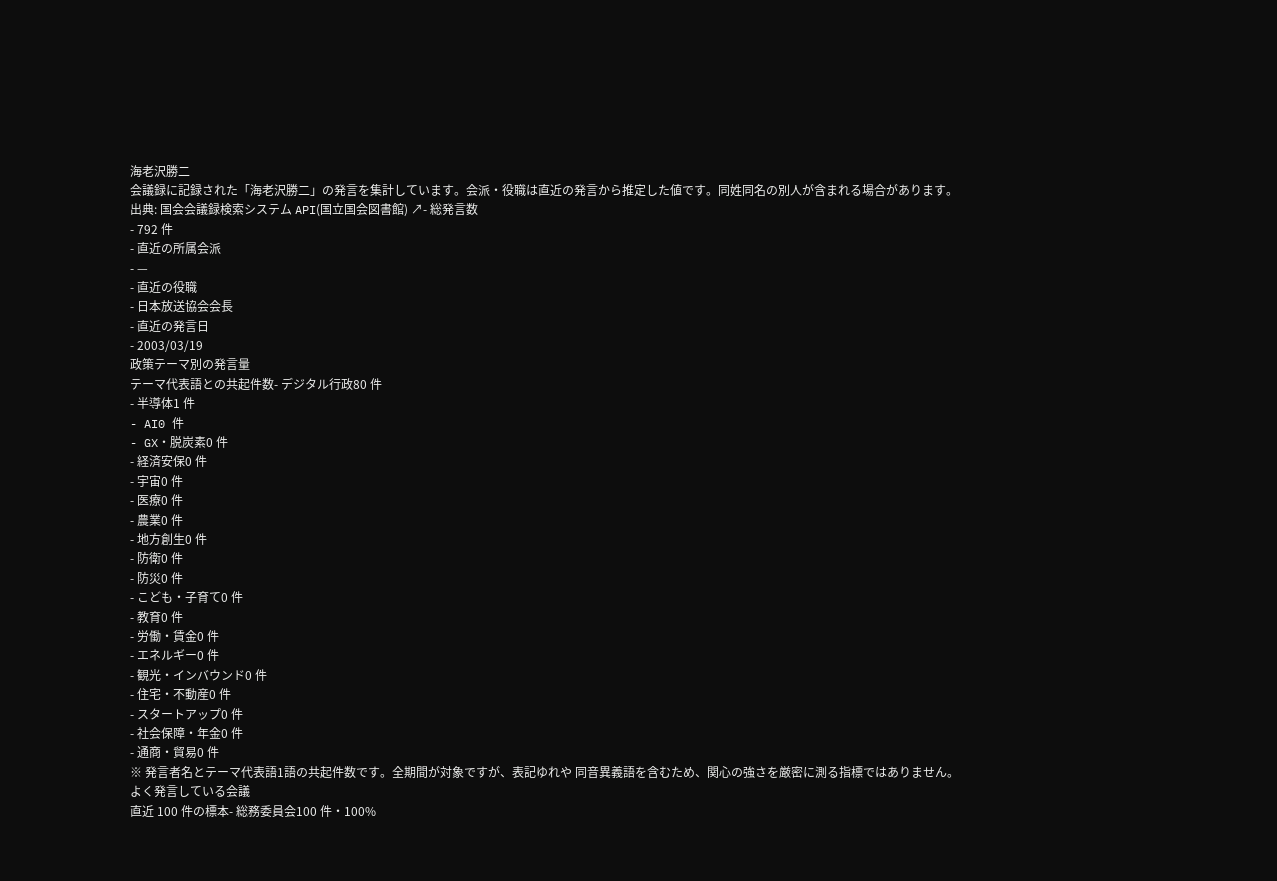海老沢勝二
会議録に記録された「海老沢勝二」の発言を集計しています。会派・役職は直近の発言から推定した値です。同姓同名の別人が含まれる場合があります。
出典: 国会会議録検索システム API(国立国会図書館) ↗- 総発言数
- 792 件
- 直近の所属会派
- —
- 直近の役職
- 日本放送協会会長
- 直近の発言日
- 2003/03/19
政策テーマ別の発言量
テーマ代表語との共起件数- デジタル行政80 件
- 半導体1 件
- AI0 件
- GX・脱炭素0 件
- 経済安保0 件
- 宇宙0 件
- 医療0 件
- 農業0 件
- 地方創生0 件
- 防衛0 件
- 防災0 件
- こども・子育て0 件
- 教育0 件
- 労働・賃金0 件
- エネルギー0 件
- 観光・インバウンド0 件
- 住宅・不動産0 件
- スタートアップ0 件
- 社会保障・年金0 件
- 通商・貿易0 件
※ 発言者名とテーマ代表語1語の共起件数です。全期間が対象ですが、表記ゆれや 同音異義語を含むため、関心の強さを厳密に測る指標ではありません。
よく発言している会議
直近 100 件の標本- 総務委員会100 件・100%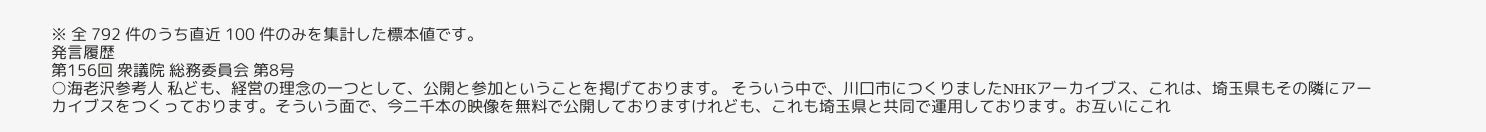※ 全 792 件のうち直近 100 件のみを集計した標本値です。
発言履歴
第156回 衆議院 総務委員会 第8号
○海老沢参考人 私ども、経営の理念の一つとして、公開と参加ということを掲げております。 そういう中で、川口市につくりましたNHKアーカイブス、これは、埼玉県もその隣にアーカイブスをつくっております。そういう面で、今二千本の映像を無料で公開しておりますけれども、これも埼玉県と共同で運用しております。お互いにこれ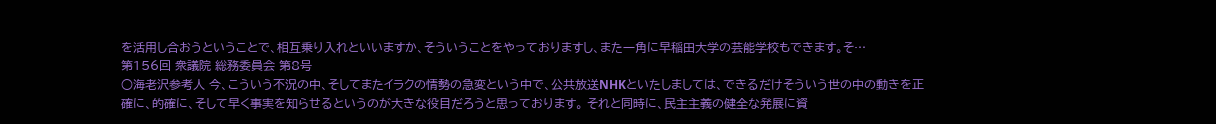を活用し合おうということで、相互乗り入れといいますか、そういうことをやっておりますし、また一角に早稲田大学の芸能学校もできます。そ…
第156回 衆議院 総務委員会 第8号
○海老沢参考人 今、こういう不況の中、そしてまたイラクの情勢の急変という中で、公共放送NHKといたしましては、できるだけそういう世の中の動きを正確に、的確に、そして早く事実を知らせるというのが大きな役目だろうと思っております。 それと同時に、民主主義の健全な発展に資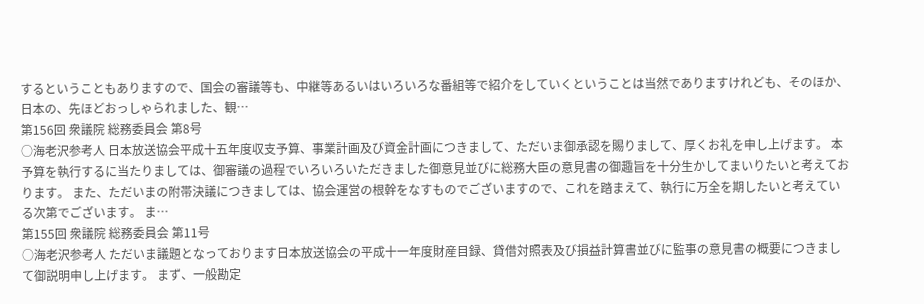するということもありますので、国会の審議等も、中継等あるいはいろいろな番組等で紹介をしていくということは当然でありますけれども、そのほか、日本の、先ほどおっしゃられました、観…
第156回 衆議院 総務委員会 第8号
○海老沢参考人 日本放送協会平成十五年度収支予算、事業計画及び資金計画につきまして、ただいま御承認を賜りまして、厚くお礼を申し上げます。 本予算を執行するに当たりましては、御審議の過程でいろいろいただきました御意見並びに総務大臣の意見書の御趣旨を十分生かしてまいりたいと考えております。 また、ただいまの附帯決議につきましては、協会運営の根幹をなすものでございますので、これを踏まえて、執行に万全を期したいと考えている次第でございます。 ま…
第155回 衆議院 総務委員会 第11号
○海老沢参考人 ただいま議題となっております日本放送協会の平成十一年度財産目録、貸借対照表及び損益計算書並びに監事の意見書の概要につきまして御説明申し上げます。 まず、一般勘定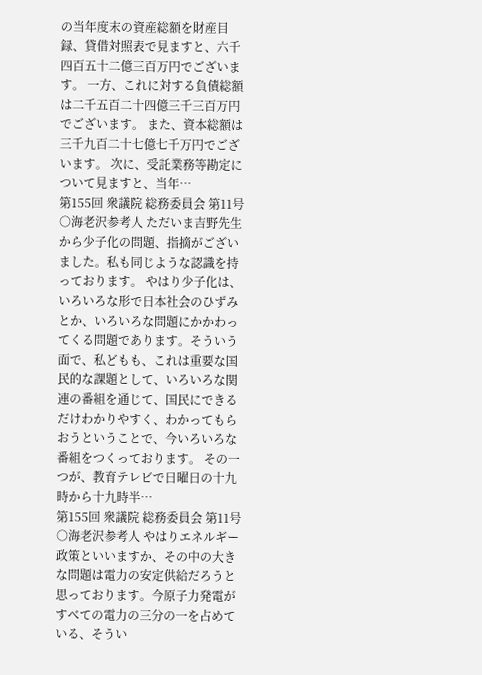の当年度末の資産総額を財産目録、貸借対照表で見ますと、六千四百五十二億三百万円でございます。 一方、これに対する負債総額は二千五百二十四億三千三百万円でございます。 また、資本総額は三千九百二十七億七千万円でございます。 次に、受託業務等勘定について見ますと、当年…
第155回 衆議院 総務委員会 第11号
○海老沢参考人 ただいま吉野先生から少子化の問題、指摘がございました。私も同じような認識を持っております。 やはり少子化は、いろいろな形で日本社会のひずみとか、いろいろな問題にかかわってくる問題であります。そういう面で、私どもも、これは重要な国民的な課題として、いろいろな関連の番組を通じて、国民にできるだけわかりやすく、わかってもらおうということで、今いろいろな番組をつくっております。 その一つが、教育テレビで日曜日の十九時から十九時半…
第155回 衆議院 総務委員会 第11号
○海老沢参考人 やはりエネルギー政策といいますか、その中の大きな問題は電力の安定供給だろうと思っております。今原子力発電がすべての電力の三分の一を占めている、そうい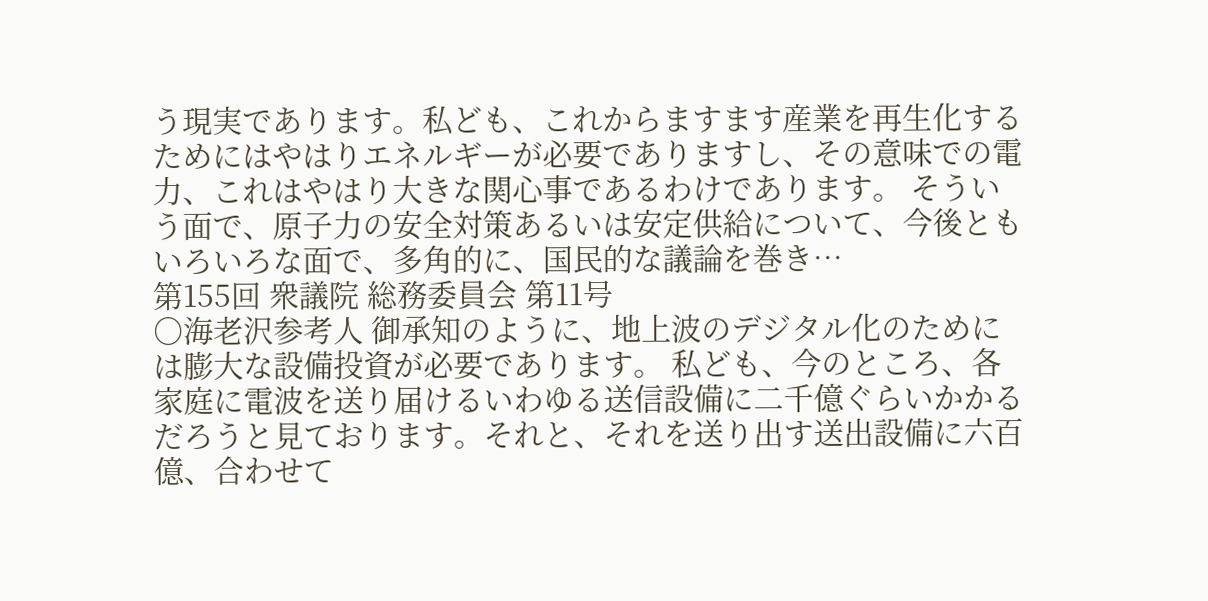う現実であります。私ども、これからますます産業を再生化するためにはやはりエネルギーが必要でありますし、その意味での電力、これはやはり大きな関心事であるわけであります。 そういう面で、原子力の安全対策あるいは安定供給について、今後ともいろいろな面で、多角的に、国民的な議論を巻き…
第155回 衆議院 総務委員会 第11号
○海老沢参考人 御承知のように、地上波のデジタル化のためには膨大な設備投資が必要であります。 私ども、今のところ、各家庭に電波を送り届けるいわゆる送信設備に二千億ぐらいかかるだろうと見ております。それと、それを送り出す送出設備に六百億、合わせて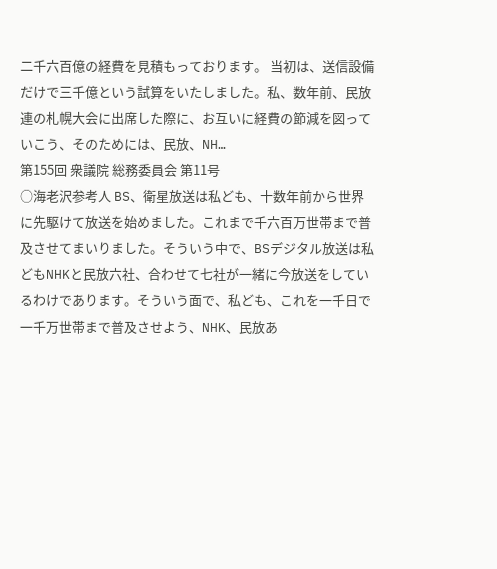二千六百億の経費を見積もっております。 当初は、送信設備だけで三千億という試算をいたしました。私、数年前、民放連の札幌大会に出席した際に、お互いに経費の節減を図っていこう、そのためには、民放、NH…
第155回 衆議院 総務委員会 第11号
○海老沢参考人 BS、衛星放送は私ども、十数年前から世界に先駆けて放送を始めました。これまで千六百万世帯まで普及させてまいりました。そういう中で、BSデジタル放送は私どもNHKと民放六社、合わせて七社が一緒に今放送をしているわけであります。そういう面で、私ども、これを一千日で一千万世帯まで普及させよう、NHK、民放あ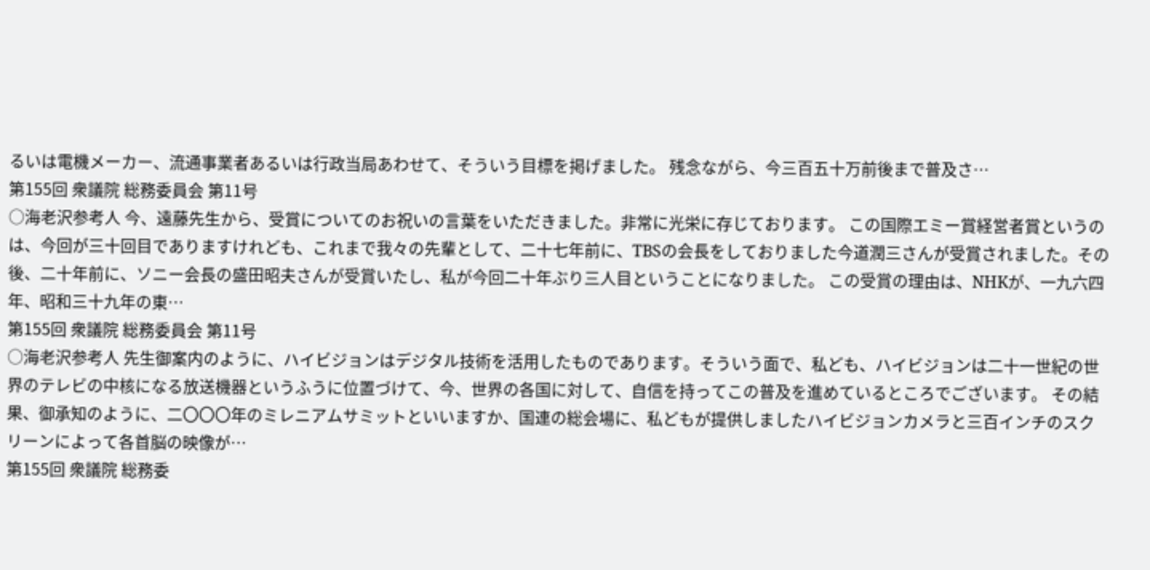るいは電機メーカー、流通事業者あるいは行政当局あわせて、そういう目標を掲げました。 残念ながら、今三百五十万前後まで普及さ…
第155回 衆議院 総務委員会 第11号
○海老沢参考人 今、遠藤先生から、受賞についてのお祝いの言葉をいただきました。非常に光栄に存じております。 この国際エミー賞経営者賞というのは、今回が三十回目でありますけれども、これまで我々の先輩として、二十七年前に、TBSの会長をしておりました今道潤三さんが受賞されました。その後、二十年前に、ソニー会長の盛田昭夫さんが受賞いたし、私が今回二十年ぶり三人目ということになりました。 この受賞の理由は、NHKが、一九六四年、昭和三十九年の東…
第155回 衆議院 総務委員会 第11号
○海老沢参考人 先生御案内のように、ハイビジョンはデジタル技術を活用したものであります。そういう面で、私ども、ハイビジョンは二十一世紀の世界のテレビの中核になる放送機器というふうに位置づけて、今、世界の各国に対して、自信を持ってこの普及を進めているところでございます。 その結果、御承知のように、二〇〇〇年のミレニアムサミットといいますか、国連の総会場に、私どもが提供しましたハイビジョンカメラと三百インチのスクリーンによって各首脳の映像が…
第155回 衆議院 総務委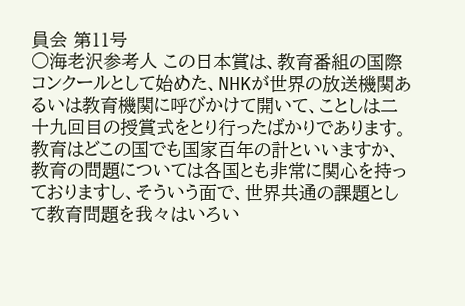員会 第11号
○海老沢参考人 この日本賞は、教育番組の国際コンクールとして始めた、NHKが世界の放送機関あるいは教育機関に呼びかけて開いて、ことしは二十九回目の授賞式をとり行ったばかりであります。 教育はどこの国でも国家百年の計といいますか、教育の問題については各国とも非常に関心を持っておりますし、そういう面で、世界共通の課題として教育問題を我々はいろい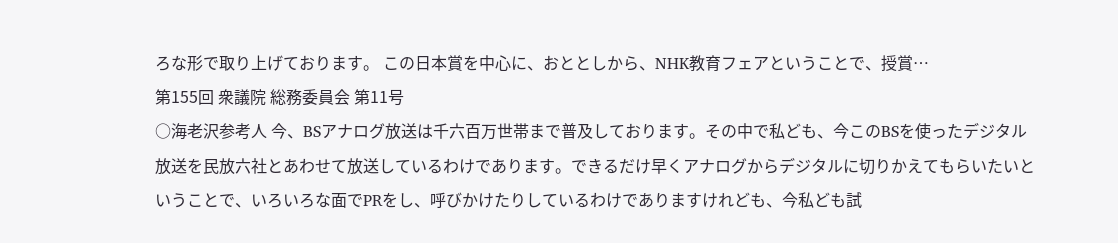ろな形で取り上げております。 この日本賞を中心に、おととしから、NHK教育フェアということで、授賞…
第155回 衆議院 総務委員会 第11号
○海老沢参考人 今、BSアナログ放送は千六百万世帯まで普及しております。その中で私ども、今このBSを使ったデジタル放送を民放六社とあわせて放送しているわけであります。できるだけ早くアナログからデジタルに切りかえてもらいたいということで、いろいろな面でPRをし、呼びかけたりしているわけでありますけれども、今私ども試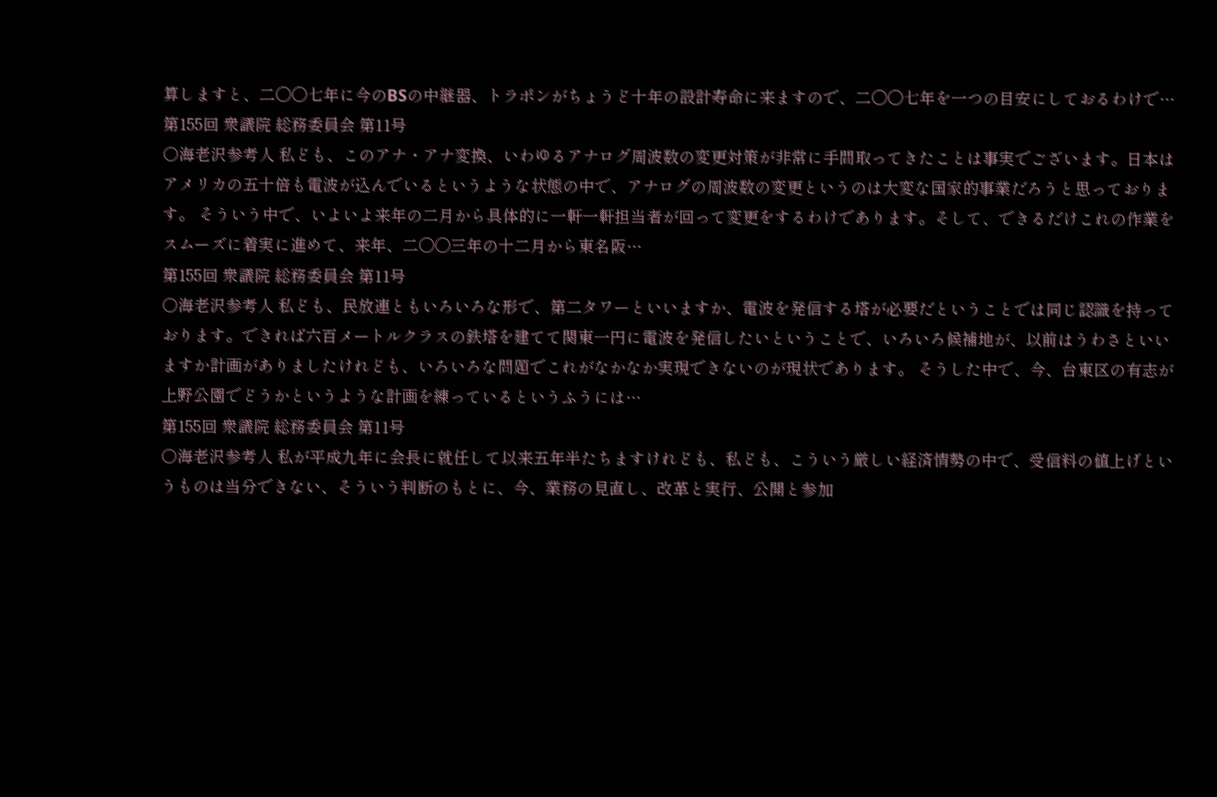算しますと、二〇〇七年に今のBSの中継器、トラポンがちょうど十年の設計寿命に来ますので、二〇〇七年を一つの目安にしておるわけで…
第155回 衆議院 総務委員会 第11号
○海老沢参考人 私ども、このアナ・アナ変換、いわゆるアナログ周波数の変更対策が非常に手間取ってきたことは事実でございます。日本はアメリカの五十倍も電波が込んでいるというような状態の中で、アナログの周波数の変更というのは大変な国家的事業だろうと思っております。 そういう中で、いよいよ来年の二月から具体的に一軒一軒担当者が回って変更をするわけであります。そして、できるだけこれの作業をスムーズに着実に進めて、来年、二〇〇三年の十二月から東名阪…
第155回 衆議院 総務委員会 第11号
○海老沢参考人 私ども、民放連ともいろいろな形で、第二タワーといいますか、電波を発信する塔が必要だということでは同じ認識を持っております。できれば六百メートルクラスの鉄塔を建てて関東一円に電波を発信したいということで、いろいろ候補地が、以前はうわさといいますか計画がありましたけれども、いろいろな問題でこれがなかなか実現できないのが現状であります。 そうした中で、今、台東区の有志が上野公園でどうかというような計画を練っているというふうには…
第155回 衆議院 総務委員会 第11号
○海老沢参考人 私が平成九年に会長に就任して以来五年半たちますけれども、私ども、こういう厳しい経済情勢の中で、受信料の値上げというものは当分できない、そういう判断のもとに、今、業務の見直し、改革と実行、公開と参加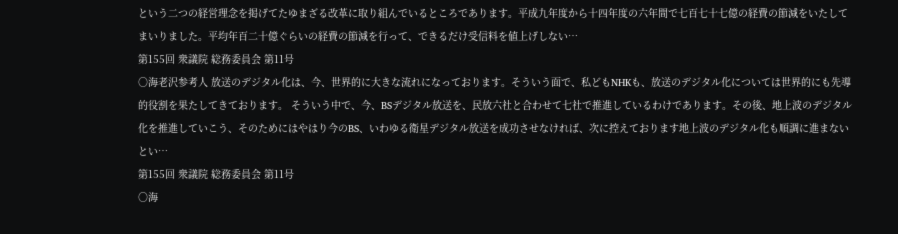という二つの経営理念を掲げてたゆまざる改革に取り組んでいるところであります。平成九年度から十四年度の六年間で七百七十七億の経費の節減をいたしてまいりました。平均年百二十億ぐらいの経費の節減を行って、できるだけ受信料を値上げしない…
第155回 衆議院 総務委員会 第11号
○海老沢参考人 放送のデジタル化は、今、世界的に大きな流れになっております。そういう面で、私どもNHKも、放送のデジタル化については世界的にも先導的役割を果たしてきております。 そういう中で、今、BSデジタル放送を、民放六社と合わせて七社で推進しているわけであります。その後、地上波のデジタル化を推進していこう、そのためにはやはり今のBS、いわゆる衛星デジタル放送を成功させなければ、次に控えております地上波のデジタル化も順調に進まないとい…
第155回 衆議院 総務委員会 第11号
○海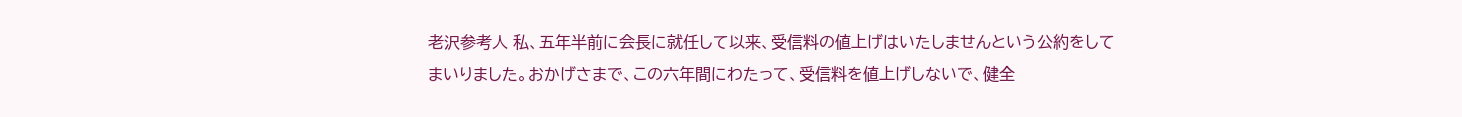老沢参考人 私、五年半前に会長に就任して以来、受信料の値上げはいたしませんという公約をしてまいりました。おかげさまで、この六年間にわたって、受信料を値上げしないで、健全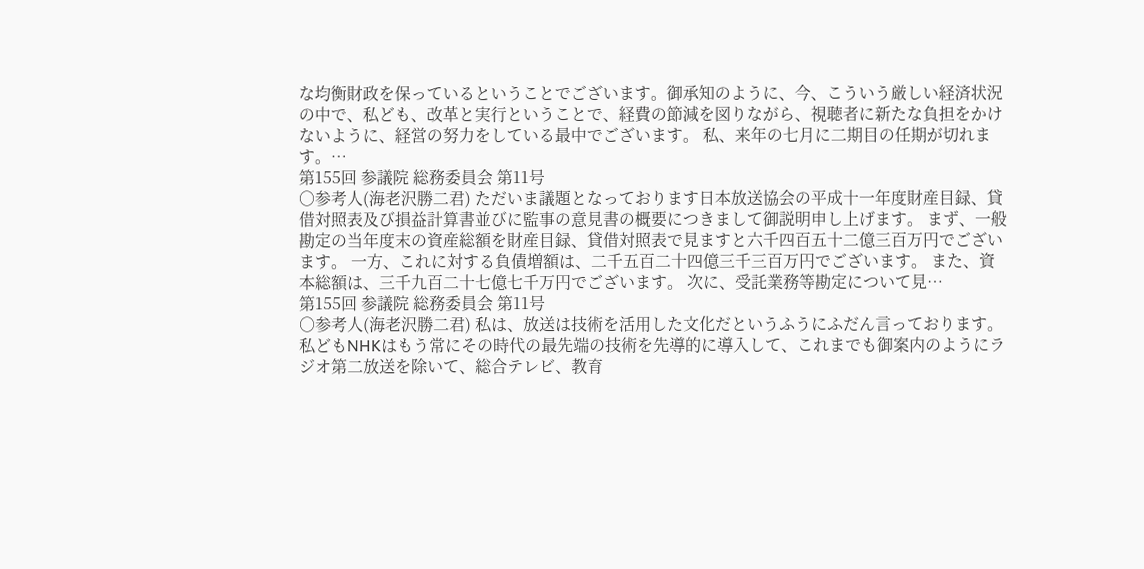な均衡財政を保っているということでございます。御承知のように、今、こういう厳しい経済状況の中で、私ども、改革と実行ということで、経費の節減を図りながら、視聴者に新たな負担をかけないように、経営の努力をしている最中でございます。 私、来年の七月に二期目の任期が切れます。…
第155回 参議院 総務委員会 第11号
○参考人(海老沢勝二君) ただいま議題となっております日本放送協会の平成十一年度財産目録、貸借対照表及び損益計算書並びに監事の意見書の概要につきまして御説明申し上げます。 まず、一般勘定の当年度末の資産総額を財産目録、貸借対照表で見ますと六千四百五十二億三百万円でございます。 一方、これに対する負債増額は、二千五百二十四億三千三百万円でございます。 また、資本総額は、三千九百二十七億七千万円でございます。 次に、受託業務等勘定について見…
第155回 参議院 総務委員会 第11号
○参考人(海老沢勝二君) 私は、放送は技術を活用した文化だというふうにふだん言っております。私どもNHKはもう常にその時代の最先端の技術を先導的に導入して、これまでも御案内のようにラジオ第二放送を除いて、総合テレビ、教育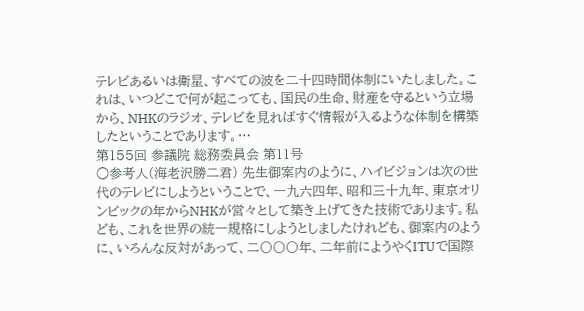テレビあるいは衛星、すべての波を二十四時間体制にいたしました。これは、いつどこで何が起こっても、国民の生命、財産を守るという立場から、NHKのラジオ、テレビを見ればすぐ情報が入るような体制を構築したということであります。…
第155回 参議院 総務委員会 第11号
○参考人(海老沢勝二君) 先生御案内のように、ハイビジョンは次の世代のテレビにしようということで、一九六四年、昭和三十九年、東京オリンピックの年からNHKが営々として築き上げてきた技術であります。私ども、これを世界の統一規格にしようとしましたけれども、御案内のように、いろんな反対があって、二〇〇〇年、二年前にようやくITUで国際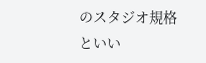のスタジオ規格といい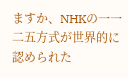ますか、NHKの一一二五方式が世界的に認められた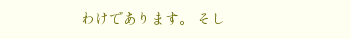わけであります。 そし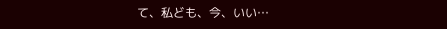て、私ども、今、いい…